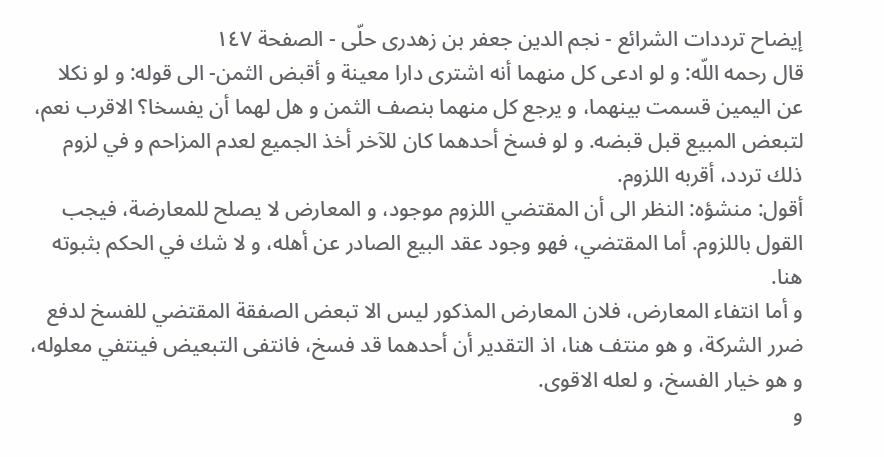إيضاح ترددات الشرائع - نجم الدين جعفر بن زهدرى حلّى - الصفحة ١٤٧
قال رحمه اللّه: و لو ادعى كل منهما أنه اشترى دارا معينة و أقبض الثمن- الى قوله: و لو نكلا عن اليمين قسمت بينهما، و يرجع كل منهما بنصف الثمن و هل لهما أن يفسخا؟ الاقرب نعم، لتبعض المبيع قبل قبضه. و لو فسخ أحدهما كان للآخر أخذ الجميع لعدم المزاحم و في لزوم ذلك تردد، أقربه اللزوم.
أقول: منشؤه: النظر الى أن المقتضي اللزوم موجود، و المعارض لا يصلح للمعارضة، فيجب القول باللزوم. أما المقتضي، فهو وجود عقد البيع الصادر عن أهله، و لا شك في الحكم بثبوته هنا.
و أما انتفاء المعارض، فلان المعارض المذكور ليس الا تبعض الصفقة المقتضي للفسخ لدفع ضرر الشركة، و هو منتف هنا، اذ التقدير أن أحدهما قد فسخ، فانتفى التبعيض فينتفي معلوله، و هو خيار الفسخ، و لعله الاقوى.
و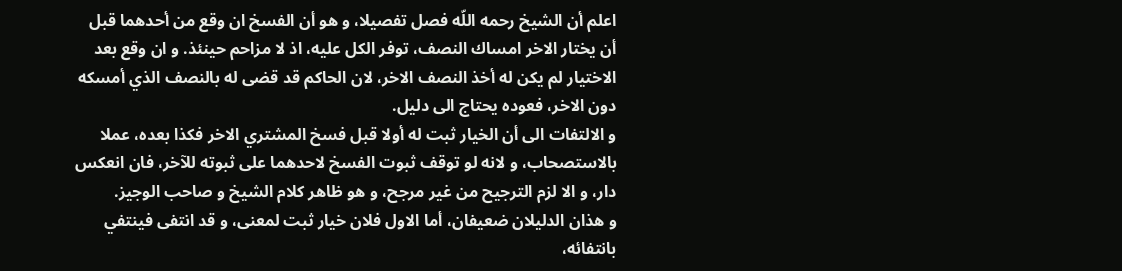اعلم أن الشيخ رحمه اللّه فصل تفصيلا، و هو أن الفسخ ان وقع من أحدهما قبل أن يختار الاخر امساك النصف، توفر الكل عليه، اذ لا مزاحم حينئذ. و ان وقع بعد الاختيار لم يكن له أخذ النصف الاخر، لان الحاكم قد قضى له بالنصف الذي أمسكه دون الاخر، فعوده يحتاج الى دليل.
و الالتفات الى أن الخيار ثبت له أولا قبل فسخ المشتري الاخر فكذا بعده، عملا بالاستصحاب، و لانه لو توقف ثبوت الفسخ لاحدهما على ثبوته للآخر، فان انعكس دار، و الا لزم الترجيح من غير مرجح، و هو ظاهر كلام الشيخ و صاحب الوجيز.
و هذان الدليلان ضعيفان، أما الاول فلان خيار ثبت لمعنى، و قد انتفى فينتفي بانتفائه،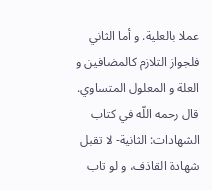عملا بالعلية. و أما الثاني فلجواز التلازم كالمضافين و العلة و المعلول المتساوي.
قال رحمه اللّه في كتاب الشهادات: الثانية- لا تقبل شهادة القاذف، و لو تاب